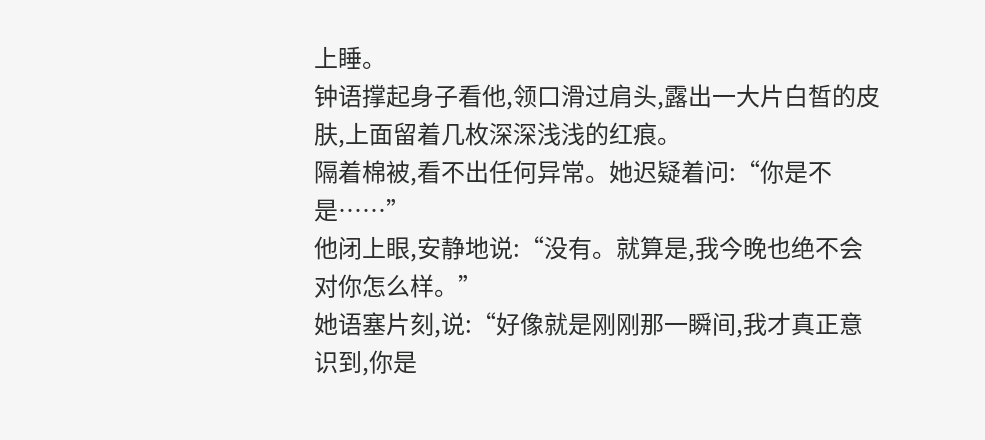上睡。
钟语撑起身子看他,领口滑过肩头,露出一大片白皙的皮肤,上面留着几枚深深浅浅的红痕。
隔着棉被,看不出任何异常。她迟疑着问:“你是不是……”
他闭上眼,安静地说:“没有。就算是,我今晚也绝不会对你怎么样。”
她语塞片刻,说:“好像就是刚刚那一瞬间,我才真正意识到,你是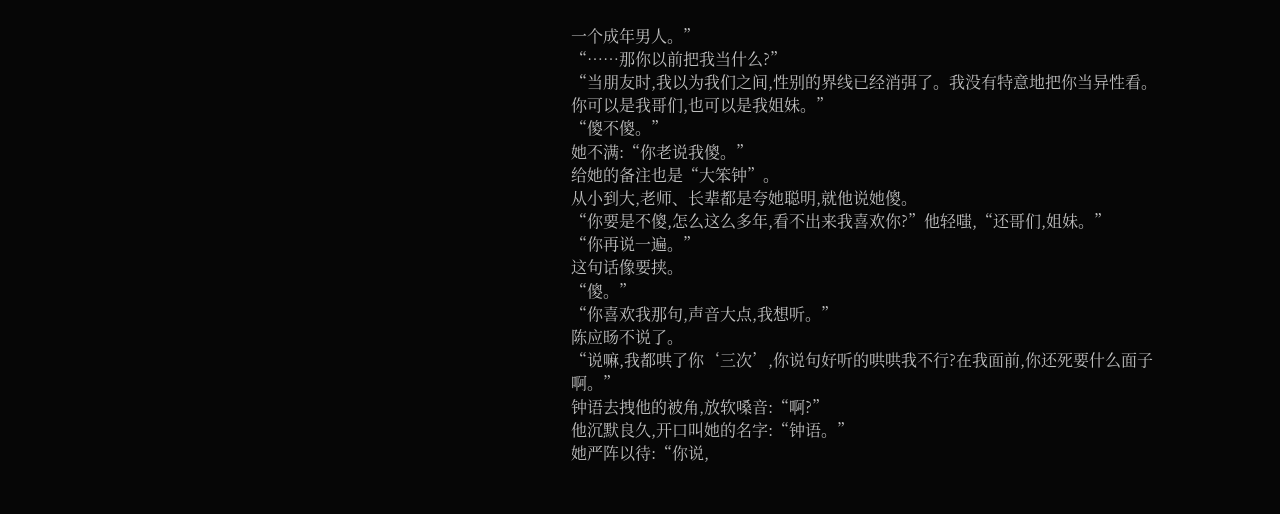一个成年男人。”
“……那你以前把我当什么?”
“当朋友时,我以为我们之间,性别的界线已经消弭了。我没有特意地把你当异性看。你可以是我哥们,也可以是我姐妹。”
“傻不傻。”
她不满:“你老说我傻。”
给她的备注也是“大笨钟”。
从小到大,老师、长辈都是夸她聪明,就他说她傻。
“你要是不傻,怎么这么多年,看不出来我喜欢你?”他轻嗤,“还哥们,姐妹。”
“你再说一遍。”
这句话像要挟。
“傻。”
“你喜欢我那句,声音大点,我想听。”
陈应旸不说了。
“说嘛,我都哄了你‘三次’,你说句好听的哄哄我不行?在我面前,你还死要什么面子啊。”
钟语去拽他的被角,放软嗓音:“啊?”
他沉默良久,开口叫她的名字:“钟语。”
她严阵以待:“你说,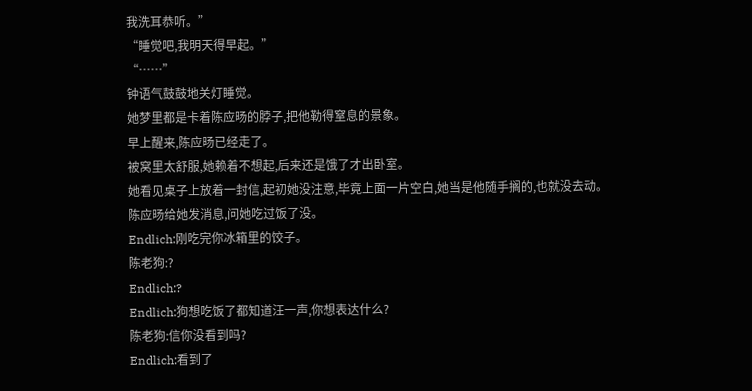我洗耳恭听。”
“睡觉吧,我明天得早起。”
“……”
钟语气鼓鼓地关灯睡觉。
她梦里都是卡着陈应旸的脖子,把他勒得窒息的景象。
早上醒来,陈应旸已经走了。
被窝里太舒服,她赖着不想起,后来还是饿了才出卧室。
她看见桌子上放着一封信,起初她没注意,毕竟上面一片空白,她当是他随手搁的,也就没去动。
陈应旸给她发消息,问她吃过饭了没。
Endlich:刚吃完你冰箱里的饺子。
陈老狗:?
Endlich:?
Endlich:狗想吃饭了都知道汪一声,你想表达什么?
陈老狗:信你没看到吗?
Endlich:看到了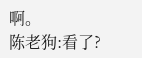啊。
陈老狗:看了?